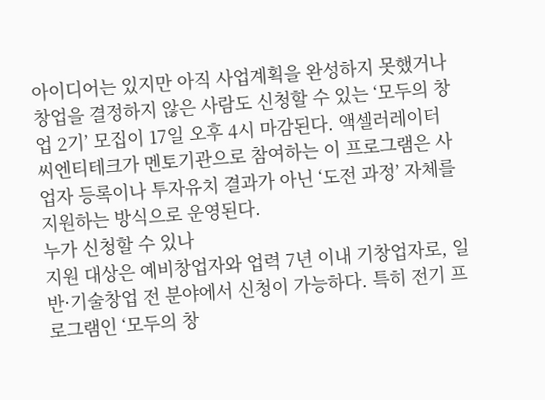아이디어는 있지만 아직 사업계획을 완성하지 못했거나 창업을 결정하지 않은 사람도 신청할 수 있는 ‘모두의 창업 2기’ 모집이 17일 오후 4시 마감된다. 액셀러레이터 씨엔티테크가 멘토기관으로 참여하는 이 프로그램은 사업자 등록이나 투자유치 결과가 아닌 ‘도전 과정’ 자체를 지원하는 방식으로 운영된다.
누가 신청할 수 있나
지원 대상은 예비창업자와 업력 7년 이내 기창업자로, 일반·기술창업 전 분야에서 신청이 가능하다. 특히 전기 프로그램인 ‘모두의 창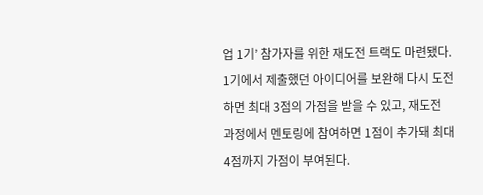업 1기’ 참가자를 위한 재도전 트랙도 마련됐다. 1기에서 제출했던 아이디어를 보완해 다시 도전하면 최대 3점의 가점을 받을 수 있고, 재도전 과정에서 멘토링에 참여하면 1점이 추가돼 최대 4점까지 가점이 부여된다.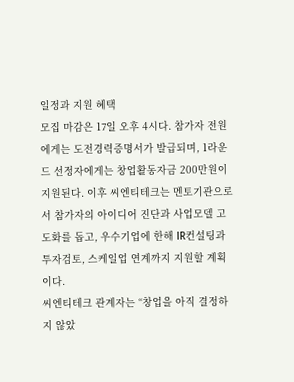일정과 지원 혜택
모집 마감은 17일 오후 4시다. 참가자 전원에게는 도전경력증명서가 발급되며, 1라운드 선정자에게는 창업활동자금 200만원이 지원된다. 이후 씨엔티테크는 멘토기관으로서 참가자의 아이디어 진단과 사업모델 고도화를 돕고, 우수기업에 한해 IR컨설팅과 투자검토, 스케일업 연계까지 지원할 계획이다.
씨엔티테크 관계자는 “창업을 아직 결정하지 않았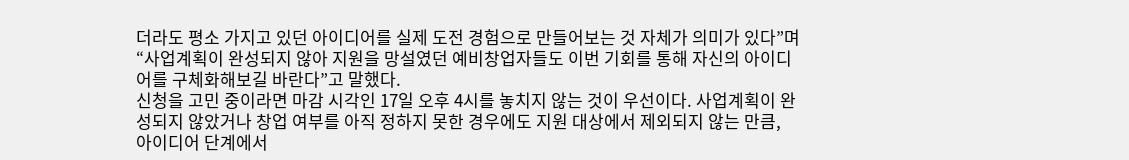더라도 평소 가지고 있던 아이디어를 실제 도전 경험으로 만들어보는 것 자체가 의미가 있다”며 “사업계획이 완성되지 않아 지원을 망설였던 예비창업자들도 이번 기회를 통해 자신의 아이디어를 구체화해보길 바란다”고 말했다.
신청을 고민 중이라면 마감 시각인 17일 오후 4시를 놓치지 않는 것이 우선이다. 사업계획이 완성되지 않았거나 창업 여부를 아직 정하지 못한 경우에도 지원 대상에서 제외되지 않는 만큼, 아이디어 단계에서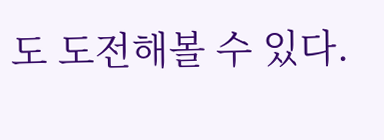도 도전해볼 수 있다.